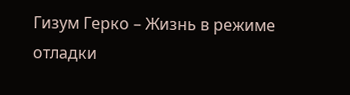Гизум Герко – Жизнь в режиме отладки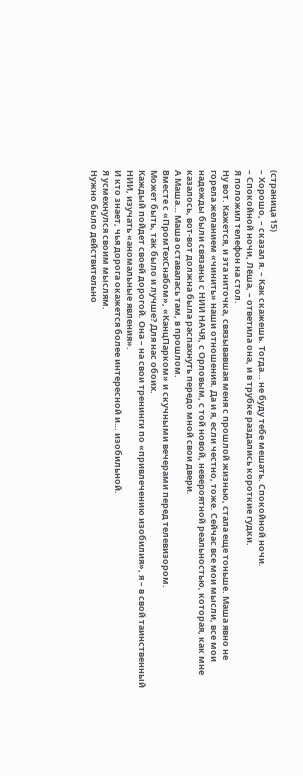(страница 15)
– Хорошо, – сказал я. – Как скажешь. Тогда… не буду тебе мешать. Спокойной ночи.
– Спокойной ночи, Лёша, – ответила она, и в трубке раздались короткие гудки.
Я положил телефон на стол.
Ну вот. Кажется, и эта ниточка, связывавшая меня с прошлой жизнью, стала еще тоньше. Маша явно не горела желанием «чинить» наши отношения. Да и я, если честно, тоже. Сейчас все мои мысли, все мои надежды были связаны с НИИ НАЧЯ, с Орловым, с той новой, невероятной реальностью, которая, как мне казалось, вот-вот должна была распахнуть передо мной свои двери.
А Маша… Маша оставалась там, в прошлом.
Вместе с «ПромТехСнабом», «КанцПарком» и скучными вечерами перед телевизором.
Может быть, так было и лучше? Для нас обоих.
Каждый пойдет своей дорогой. Она – на свои тренинги по «привлечению изобилия», я – в свой таинственный НИИ, изучать «аномальные явления».
И кто знает, чья дорога окажется более интересной и… изобильной.
Я усмехнулся своим мыслям.
Нужно было действительно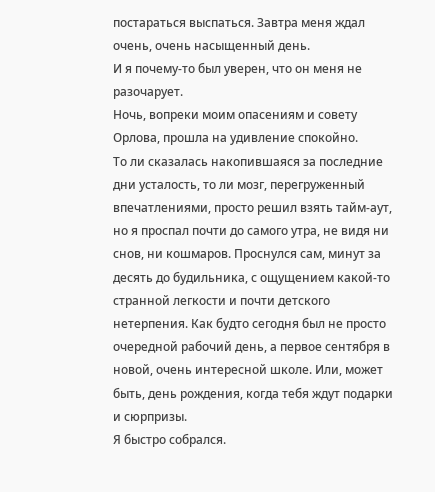постараться выспаться. Завтра меня ждал очень, очень насыщенный день.
И я почему-то был уверен, что он меня не разочарует.
Ночь, вопреки моим опасениям и совету Орлова, прошла на удивление спокойно.
То ли сказалась накопившаяся за последние дни усталость, то ли мозг, перегруженный впечатлениями, просто решил взять тайм-аут, но я проспал почти до самого утра, не видя ни снов, ни кошмаров. Проснулся сам, минут за десять до будильника, с ощущением какой-то странной легкости и почти детского нетерпения. Как будто сегодня был не просто очередной рабочий день, а первое сентября в новой, очень интересной школе. Или, может быть, день рождения, когда тебя ждут подарки и сюрпризы.
Я быстро собрался.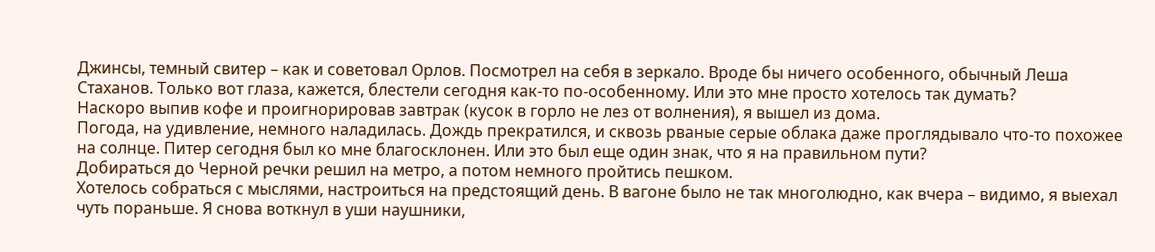Джинсы, темный свитер – как и советовал Орлов. Посмотрел на себя в зеркало. Вроде бы ничего особенного, обычный Леша Стаханов. Только вот глаза, кажется, блестели сегодня как-то по-особенному. Или это мне просто хотелось так думать?
Наскоро выпив кофе и проигнорировав завтрак (кусок в горло не лез от волнения), я вышел из дома.
Погода, на удивление, немного наладилась. Дождь прекратился, и сквозь рваные серые облака даже проглядывало что-то похожее на солнце. Питер сегодня был ко мне благосклонен. Или это был еще один знак, что я на правильном пути?
Добираться до Черной речки решил на метро, а потом немного пройтись пешком.
Хотелось собраться с мыслями, настроиться на предстоящий день. В вагоне было не так многолюдно, как вчера – видимо, я выехал чуть пораньше. Я снова воткнул в уши наушники,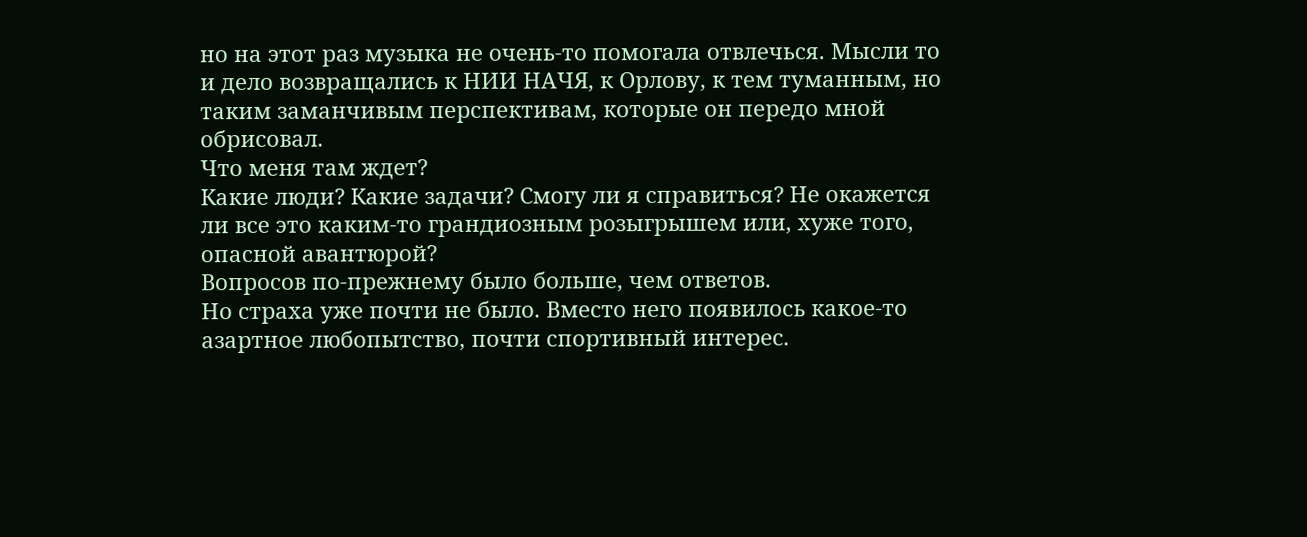но на этот раз музыка не очень-то помогала отвлечься. Мысли то и дело возвращались к НИИ НАЧЯ, к Орлову, к тем туманным, но таким заманчивым перспективам, которые он передо мной обрисовал.
Что меня там ждет?
Какие люди? Какие задачи? Смогу ли я справиться? Не окажется ли все это каким-то грандиозным розыгрышем или, хуже того, опасной авантюрой?
Вопросов по-прежнему было больше, чем ответов.
Но страха уже почти не было. Вместо него появилось какое-то азартное любопытство, почти спортивный интерес.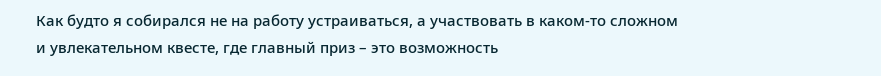Как будто я собирался не на работу устраиваться, а участвовать в каком-то сложном и увлекательном квесте, где главный приз – это возможность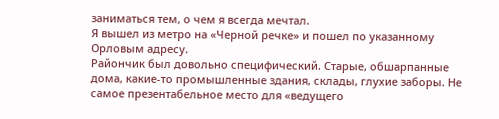заниматься тем, о чем я всегда мечтал.
Я вышел из метро на «Черной речке» и пошел по указанному Орловым адресу.
Райончик был довольно специфический. Старые, обшарпанные дома, какие-то промышленные здания, склады, глухие заборы. Не самое презентабельное место для «ведущего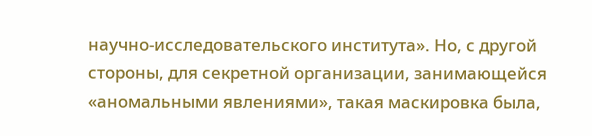научно-исследовательского института». Но, с другой стороны, для секретной организации, занимающейся «аномальными явлениями», такая маскировка была,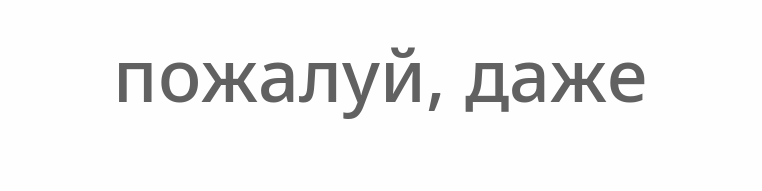пожалуй, даже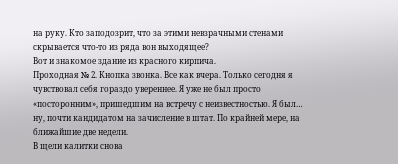на руку. Кто заподозрит, что за этими невзрачными стенами скрывается что-то из ряда вон выходящее?
Вот и знакомое здание из красного кирпича.
Проходная № 2. Кнопка звонка. Все как вчера. Только сегодня я чувствовал себя гораздо увереннее. Я уже не был просто «посторонним», пришедшим на встречу с неизвестностью. Я был… ну, почти кандидатом на зачисление в штат. По крайней мере, на ближайшие две недели.
В щели калитки снова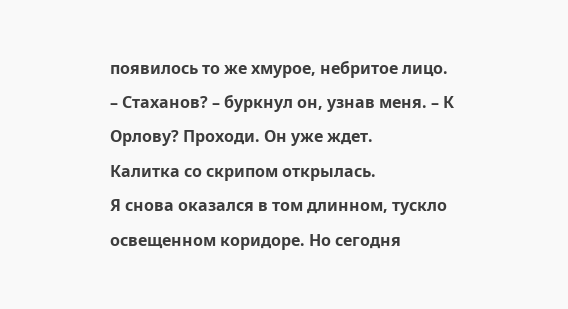появилось то же хмурое, небритое лицо.
– Стаханов? – буркнул он, узнав меня. – К Орлову? Проходи. Он уже ждет.
Калитка со скрипом открылась.
Я снова оказался в том длинном, тускло освещенном коридоре. Но сегодня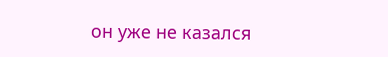он уже не казался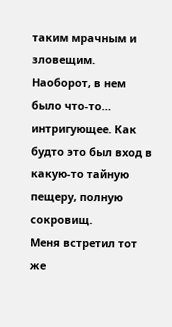таким мрачным и зловещим. Наоборот, в нем было что-то… интригующее. Как будто это был вход в какую-то тайную пещеру, полную сокровищ.
Меня встретил тот же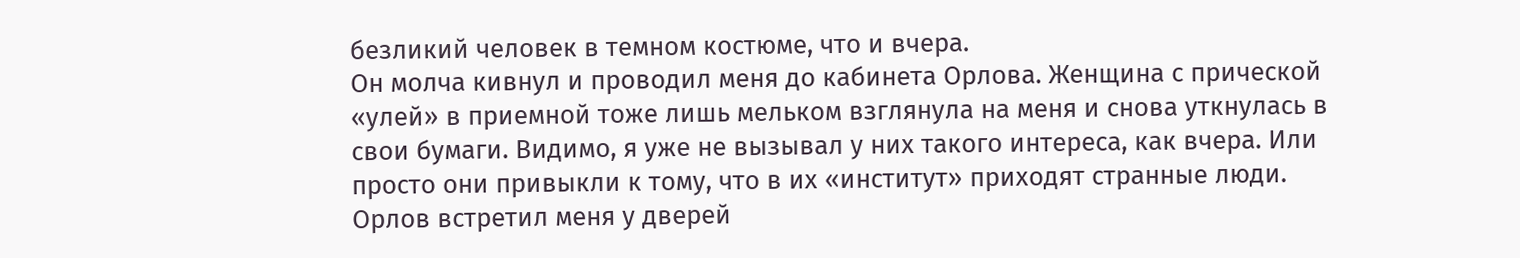безликий человек в темном костюме, что и вчера.
Он молча кивнул и проводил меня до кабинета Орлова. Женщина с прической «улей» в приемной тоже лишь мельком взглянула на меня и снова уткнулась в свои бумаги. Видимо, я уже не вызывал у них такого интереса, как вчера. Или просто они привыкли к тому, что в их «институт» приходят странные люди.
Орлов встретил меня у дверей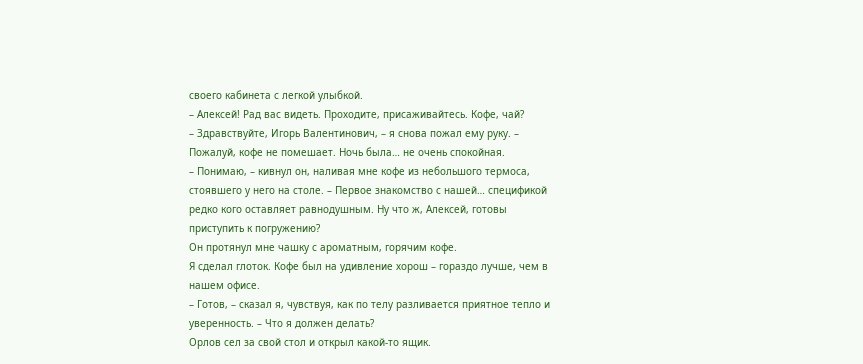своего кабинета с легкой улыбкой.
– Алексей! Рад вас видеть. Проходите, присаживайтесь. Кофе, чай?
– Здравствуйте, Игорь Валентинович, – я снова пожал ему руку. – Пожалуй, кофе не помешает. Ночь была… не очень спокойная.
– Понимаю, – кивнул он, наливая мне кофе из небольшого термоса, стоявшего у него на столе. – Первое знакомство с нашей… спецификой редко кого оставляет равнодушным. Ну что ж, Алексей, готовы приступить к погружению?
Он протянул мне чашку с ароматным, горячим кофе.
Я сделал глоток. Кофе был на удивление хорош – гораздо лучше, чем в нашем офисе.
– Готов, – сказал я, чувствуя, как по телу разливается приятное тепло и уверенность. – Что я должен делать?
Орлов сел за свой стол и открыл какой-то ящик.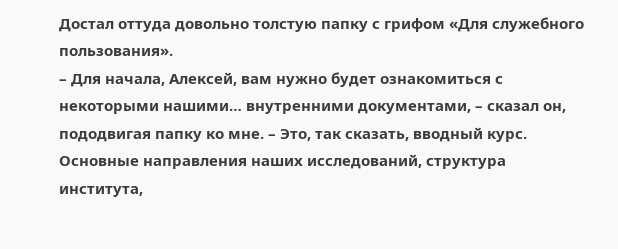Достал оттуда довольно толстую папку с грифом «Для служебного пользования».
– Для начала, Алексей, вам нужно будет ознакомиться с некоторыми нашими… внутренними документами, – сказал он, пододвигая папку ко мне. – Это, так сказать, вводный курс. Основные направления наших исследований, структура института,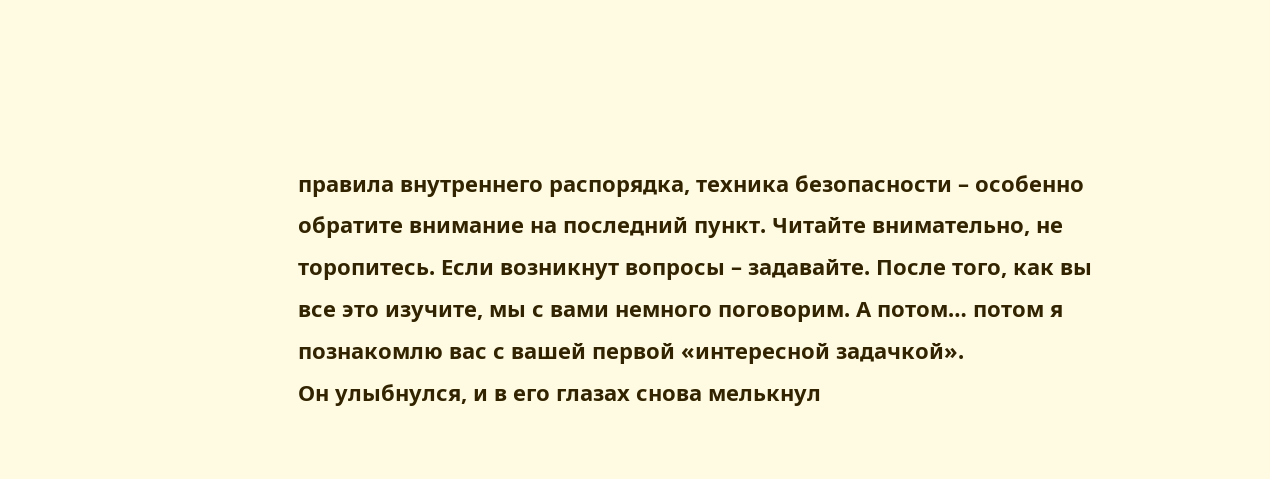правила внутреннего распорядка, техника безопасности – особенно обратите внимание на последний пункт. Читайте внимательно, не торопитесь. Если возникнут вопросы – задавайте. После того, как вы все это изучите, мы с вами немного поговорим. А потом… потом я познакомлю вас с вашей первой «интересной задачкой».
Он улыбнулся, и в его глазах снова мелькнул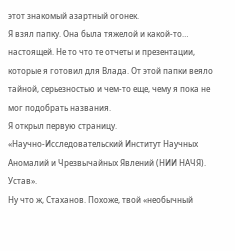этот знакомый азартный огонек.
Я взял папку. Она была тяжелой и какой-то… настоящей. Не то что те отчеты и презентации, которые я готовил для Влада. От этой папки веяло тайной, серьезностью и чем-то еще, чему я пока не мог подобрать названия.
Я открыл первую страницу.
«Научно-Исследовательский Институт Научных Аномалий и Чрезвычайных Явлений (НИИ НАЧЯ). Устав».
Ну что ж, Стаханов. Похоже, твой «необычный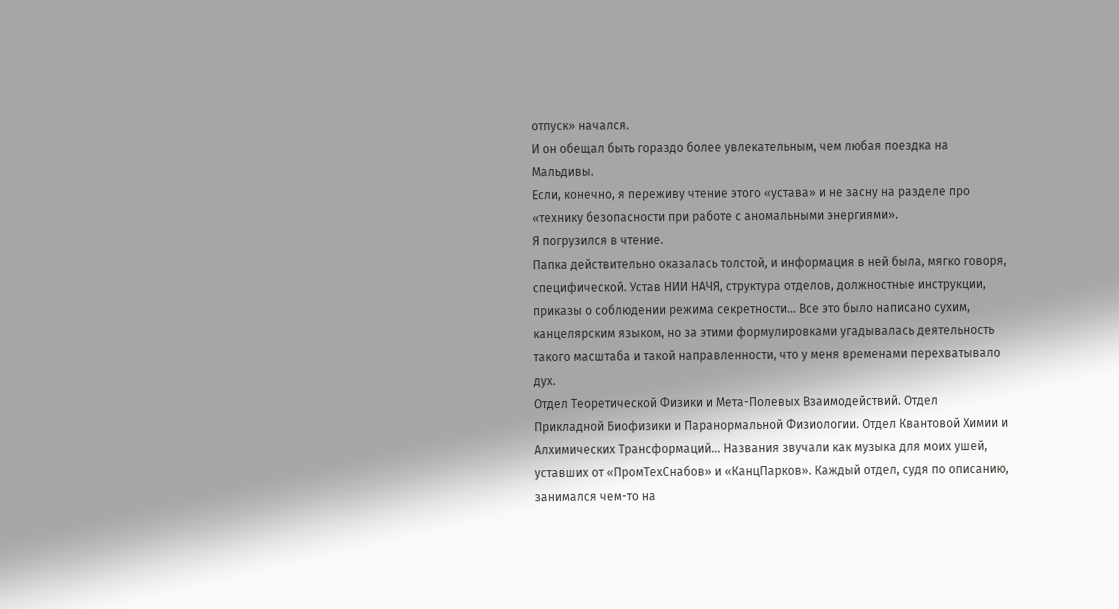отпуск» начался.
И он обещал быть гораздо более увлекательным, чем любая поездка на Мальдивы.
Если, конечно, я переживу чтение этого «устава» и не засну на разделе про «технику безопасности при работе с аномальными энергиями».
Я погрузился в чтение.
Папка действительно оказалась толстой, и информация в ней была, мягко говоря, специфической. Устав НИИ НАЧЯ, структура отделов, должностные инструкции, приказы о соблюдении режима секретности… Все это было написано сухим, канцелярским языком, но за этими формулировками угадывалась деятельность такого масштаба и такой направленности, что у меня временами перехватывало дух.
Отдел Теоретической Физики и Мета-Полевых Взаимодействий. Отдел Прикладной Биофизики и Паранормальной Физиологии. Отдел Квантовой Химии и Алхимических Трансформаций… Названия звучали как музыка для моих ушей, уставших от «ПромТехСнабов» и «КанцПарков». Каждый отдел, судя по описанию, занимался чем-то на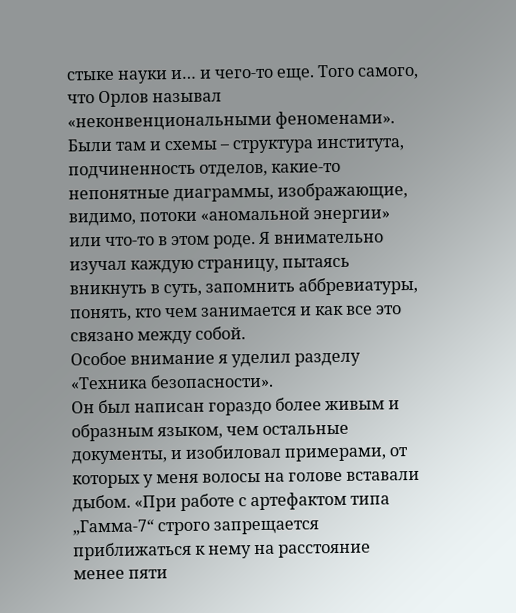стыке науки и… и чего-то еще. Того самого, что Орлов называл «неконвенциональными феноменами».
Были там и схемы – структура института, подчиненность отделов, какие-то непонятные диаграммы, изображающие, видимо, потоки «аномальной энергии» или что-то в этом роде. Я внимательно изучал каждую страницу, пытаясь вникнуть в суть, запомнить аббревиатуры, понять, кто чем занимается и как все это связано между собой.
Особое внимание я уделил разделу «Техника безопасности».
Он был написан гораздо более живым и образным языком, чем остальные документы, и изобиловал примерами, от которых у меня волосы на голове вставали дыбом. «При работе с артефактом типа „Гамма-7“ строго запрещается приближаться к нему на расстояние менее пяти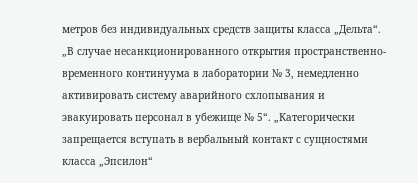метров без индивидуальных средств защиты класса „Дельта“. „В случае несанкционированного открытия пространственно-временного континуума в лаборатории № 3, немедленно активировать систему аварийного схлопывания и эвакуировать персонал в убежище № 5“. „Категорически запрещается вступать в вербальный контакт с сущностями класса „Эпсилон“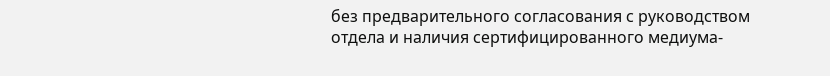без предварительного согласования с руководством отдела и наличия сертифицированного медиума-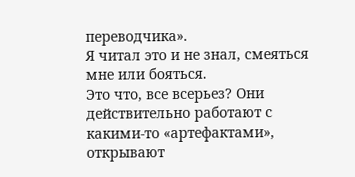переводчика».
Я читал это и не знал, смеяться мне или бояться.
Это что, все всерьез? Они действительно работают с какими-то «артефактами», открывают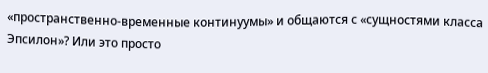«пространственно-временные континуумы» и общаются с «сущностями класса Эпсилон»? Или это просто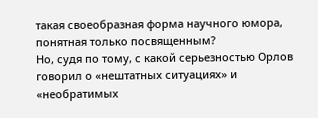такая своеобразная форма научного юмора, понятная только посвященным?
Но, судя по тому, с какой серьезностью Орлов говорил о «нештатных ситуациях» и «необратимых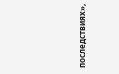последствиях»,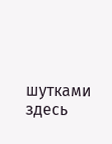шутками здесь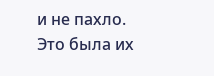и не пахло.
Это была их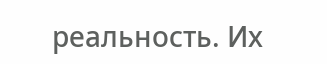реальность. Их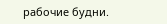рабочие будни.